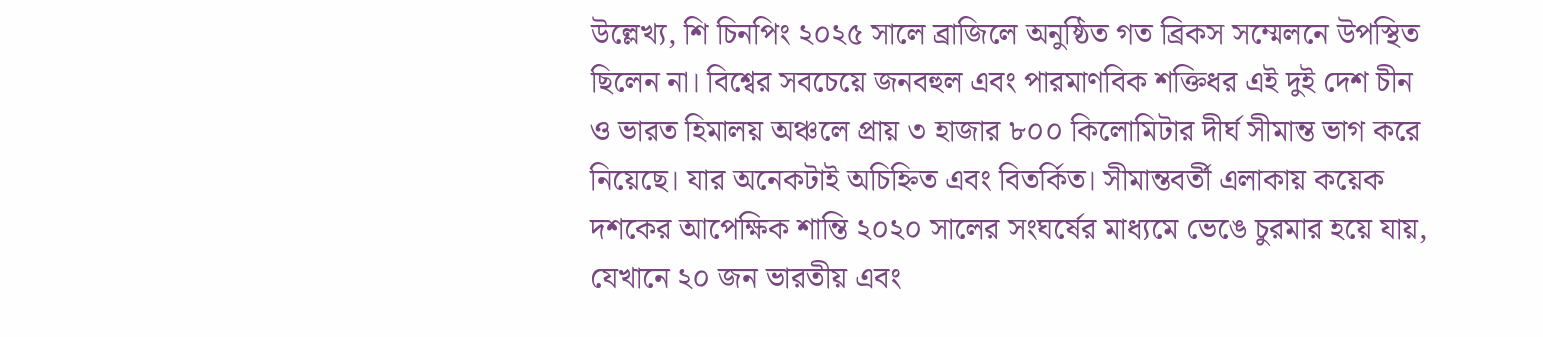উল্লেখ্য, শি চিনপিং ২০২৫ সালে ব্রাজিলে অনুষ্ঠিত গত ব্রিকস সম্মেলনে উপস্থিত ছিলেন না। বিশ্বের সবচেয়ে জনবহুল এবং পারমাণবিক শক্তিধর এই দুই দেশ চীন ও ভারত হিমালয় অঞ্চলে প্রায় ৩ হাজার ৮০০ কিলোমিটার দীর্ঘ সীমান্ত ভাগ করে নিয়েছে। যার অনেকটাই অচিহ্নিত এবং বিতর্কিত। সীমান্তবর্তী এলাকায় কয়েক দশকের আপেক্ষিক শান্তি ২০২০ সালের সংঘর্ষের মাধ্যমে ভেঙে চুরমার হয়ে যায়, যেখানে ২০ জন ভারতীয় এবং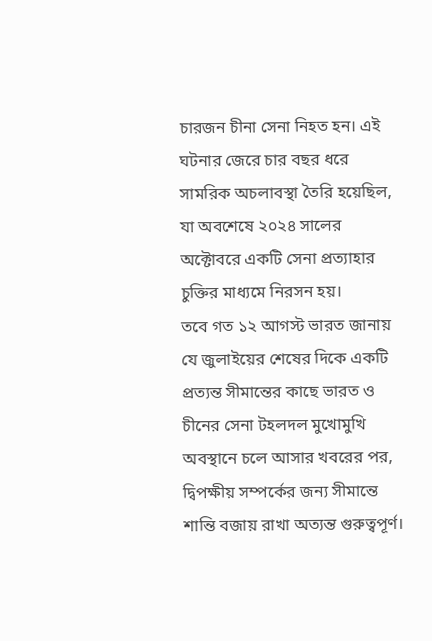চারজন চীনা সেনা নিহত হন। এই ঘটনার জেরে চার বছর ধরে সামরিক অচলাবস্থা তৈরি হয়েছিল, যা অবশেষে ২০২৪ সালের অক্টোবরে একটি সেনা প্রত্যাহার চুক্তির মাধ্যমে নিরসন হয়।
তবে গত ১২ আগস্ট ভারত জানায় যে জুলাইয়ের শেষের দিকে একটি প্রত্যন্ত সীমান্তের কাছে ভারত ও চীনের সেনা টহলদল মুখোমুখি অবস্থানে চলে আসার খবরের পর, দ্বিপক্ষীয় সম্পর্কের জন্য সীমান্তে শান্তি বজায় রাখা অত্যন্ত গুরুত্বপূর্ণ।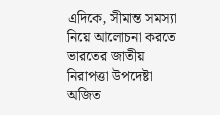এদিকে, সীমান্ত সমস্যা নিয়ে আলোচনা করতে ভারতের জাতীয় নিরাপত্তা উপদেষ্টা অজিত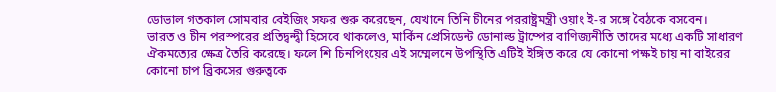ডোভাল গতকাল সোমবার বেইজিং সফর শুরু করেছেন, যেখানে তিনি চীনের পররাষ্ট্রমন্ত্রী ওয়াং ই-র সঙ্গে বৈঠকে বসবেন।
ভারত ও চীন পরস্পরের প্রতিদ্বন্দ্বী হিসেবে থাকলেও, মার্কিন প্রেসিডেন্ট ডোনাল্ড ট্রাম্পের বাণিজ্যনীতি তাদের মধ্যে একটি সাধারণ ঐকমত্যের ক্ষেত্র তৈরি করেছে। ফলে শি চিনপিংয়ের এই সম্মেলনে উপস্থিতি এটিই ইঙ্গিত করে যে কোনো পক্ষই চায় না বাইরের কোনো চাপ ব্রিকসের গুরুত্বকে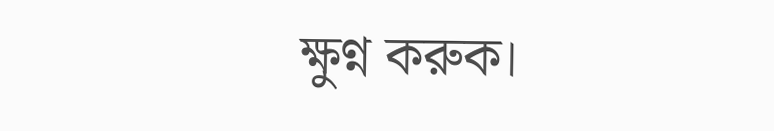ক্ষুণ্ন করুক।